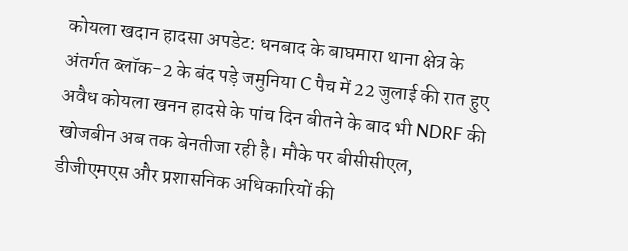कोयला खदान हादसा अपडेट: धनबाद के बाघमारा थाना क्षेत्र के अंतर्गत ब्लॉक-2 के बंद पड़े जमुनिया C पैच में 22 जुलाई की रात हुए अवैध कोयला खनन हादसे के पांच दिन बीतने के बाद भी NDRF की खोजबीन अब तक बेनतीजा रही है। मौके पर बीसीसीएल, डीजीएमएस और प्रशासनिक अधिकारियों की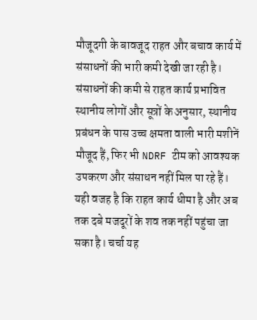मौजूदगी के बावजूद राहत और बचाव कार्य में संसाधनों की भारी कमी देखी जा रही है।
संसाधनों की कमी से राहत कार्य प्रभावित
स्थानीय लोगों और सूत्रों के अनुसार, स्थानीय प्रबंधन के पास उच्च क्षमता वाली भारी मशीनें मौजूद हैं, फिर भी NDRF टीम को आवश्यक उपकरण और संसाधन नहीं मिल पा रहे हैं। यही वजह है कि राहत कार्य धीमा है और अब तक दबे मजदूरों के शव तक नहीं पहुंचा जा सका है। चर्चा यह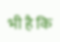भी है कि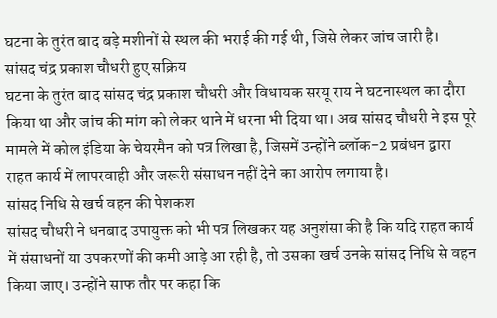घटना के तुरंत बाद बड़े मशीनों से स्थल की भराई की गई थी, जिसे लेकर जांच जारी है।
सांसद चंद्र प्रकाश चौधरी हुए सक्रिय
घटना के तुरंत बाद सांसद चंद्र प्रकाश चौधरी और विधायक सरयू राय ने घटनास्थल का दौरा किया था और जांच की मांग को लेकर थाने में धरना भी दिया था। अब सांसद चौधरी ने इस पूरे मामले में कोल इंडिया के चेयरमैन को पत्र लिखा है, जिसमें उन्होंने ब्लॉक-2 प्रबंधन द्वारा राहत कार्य में लापरवाही और जरूरी संसाधन नहीं देने का आरोप लगाया है।
सांसद निधि से खर्च वहन की पेशकश
सांसद चौधरी ने धनबाद उपायुक्त को भी पत्र लिखकर यह अनुशंसा की है कि यदि राहत कार्य में संसाधनों या उपकरणों की कमी आड़े आ रही है, तो उसका खर्च उनके सांसद निधि से वहन किया जाए। उन्होंने साफ तौर पर कहा कि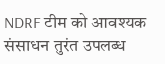NDRF टीम को आवश्यक संसाधन तुरंत उपलब्ध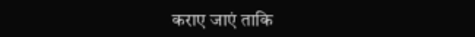कराए जाएं ताकि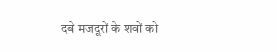दबे मजदूरों के शवों को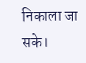निकाला जा सके।